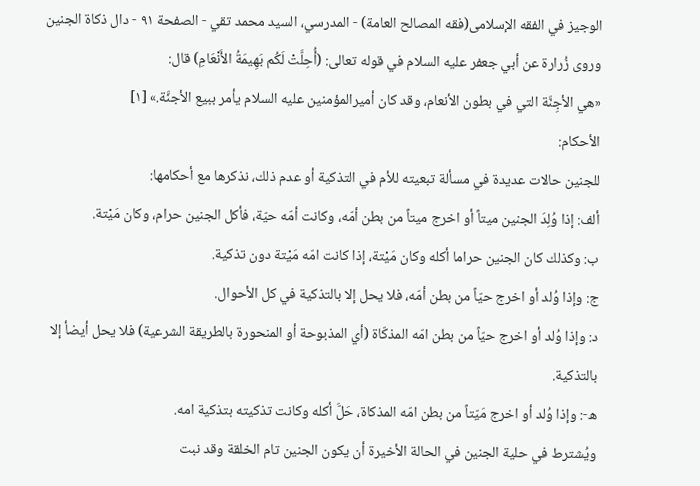الوجیز في الفقه الإسلامی(فقه المصالح العامة) - المدرسي، السيد محمد تقي - الصفحة ٩١ - دال ذكاة الجنين
وروى زُرارة عن أبي جعفر عليه السلام في قوله تعالى: (أُحِلَّتْ لَكُم بَهِيمَةُ الأَنْعَامِ) قال:
«هي الأجِنَّة التي في بطون الأنعام، وقد كان أميرالمؤمنين عليه السلام يأمر ببيع الأجنَّة.» [١]
الأحكام:
للجنين حالات عديدة في مسألة تبعيته للأم في التذكية أو عدم ذلك، نذكرها مع أحكامها:
ألف: إذا وُلِدَ الجنين ميتاً أو اخرج ميتاً من بطن أمّه، وكانت أمّه حيّة، فأكل الجنين حرام، وكان مَيْتة.
ب: وكذلك كان الجنين حراما أكله وكان مَيْتة، إذا كانت امّه مَيْتة دون تذكية.
ج: وإذا وُلد أو اخرج حيّاً من بطن أمّه، فلا يحل إلا بالتذكية في كل الأحوال.
د: وإذا وُلد أو اخرج حيّاً من بطن امّه المذكّاة (أي المذبوحة أو المنحورة بالطريقة الشرعية) فلا يحل أيضأ إلا بالتذكية.
ه-: وإذا وُلد أو اخرج مَيّتاً من بطن امّه المذكاة، حَلَّ أكله وكانت تذكيته بتذكية امه.
ويُشترط في حلية الجنين في الحالة الأخيرة أن يكون الجنين تام الخلقة وقد نبت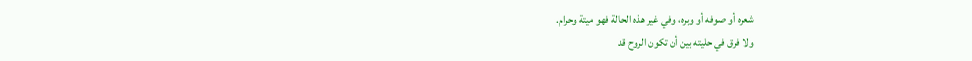شعره أو صوفه أو وبره، وفي غير هذه الحالة فهو ميتة وحرام.
ولا فرق في حليته بين أن تكون الروح قد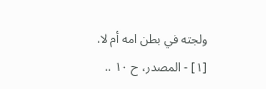ولجته في بطن امه أم لا.
[١] - المصدر، ح ١٠ ..